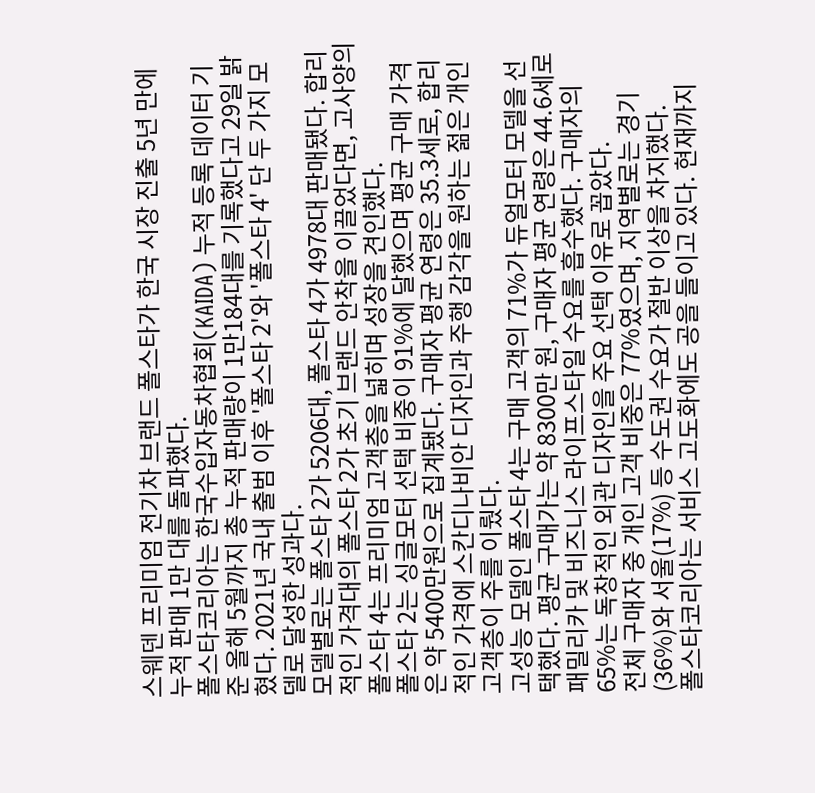스웨덴 프리미엄 전기차 브랜드 폴스타가 한국 시장 진출 5년 만에 누적 판매 1만 대를 돌파했다.
폴스타코리아는 한국수입자동차협회(KAIDA) 누적 등록 데이터 기준 올해 5월까지 총 누적 판매량이 1만184대를 기록했다고 29일 밝혔다. 2021년 국내 출범 이후 '폴스타 2'와 '폴스타 4' 단 두 가지 모델로 달성한 성과다.
모델별로는 폴스타 2가 5206대, 폴스타 4가 4978대 판매됐다. 합리적인 가격대의 폴스타 2가 초기 브랜드 안착을 이끌었다면, 고사양의 폴스타 4는 프리미엄 고객층을 넓히며 성장을 견인했다.
폴스타 2는 싱글모터 선택 비중이 91%에 달했으며 평균 구매 가격은 약 5400만원으로 집계됐다. 구매자 평균 연령은 35.3세로, 합리적인 가격에 스칸디나비안 디자인과 주행 감각을 원하는 젊은 개인 고객층이 주를 이뤘다.
고성능 모델인 폴스타 4는 구매 고객의 71%가 듀얼모터 모델을 선택했다. 평균 구매가는 약 8300만 원, 구매자 평균 연령은 44.6세로 패밀리카 및 비즈니스 라이프스타일 수요를 흡수했다. 구매자의 65%는 독창적인 외관 디자인을 주요 선택 이유로 꼽았다.
전체 구매자 중 개인 고객 비중은 77%였으며, 지역별로는 경기(36%)와 서울(17%) 등 수도권 수요가 절반 이상을 차지했다.
폴스타코리아는 서비스 고도화에도 공을 들이고 있다. 현재까지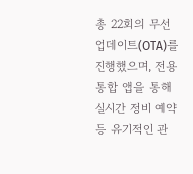총 22회의 무선 업데이트(OTA)를 진행했으며, 전용 통합 앱을 통해 실시간 정비 예약 등 유기적인 관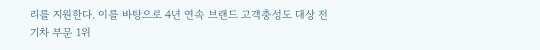리를 지원한다. 이를 바탕으로 4년 연속 브랜드 고객충성도 대상 전기차 부문 1위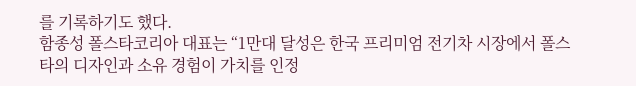를 기록하기도 했다.
함종성 폴스타코리아 대표는 “1만대 달성은 한국 프리미엄 전기차 시장에서 폴스타의 디자인과 소유 경험이 가치를 인정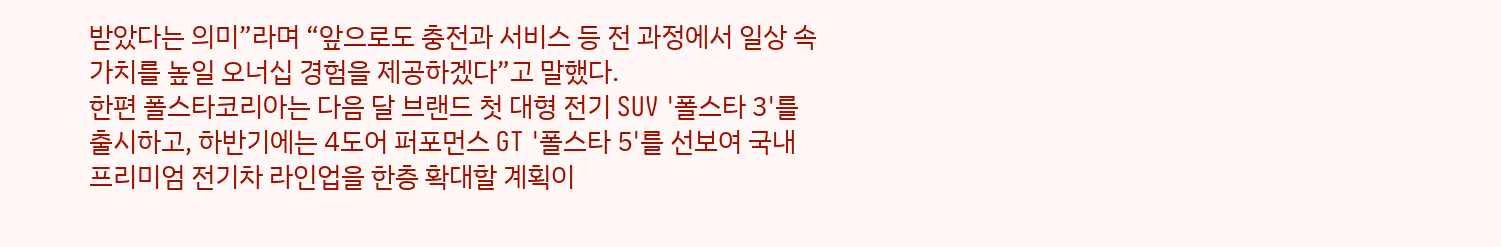받았다는 의미”라며 “앞으로도 충전과 서비스 등 전 과정에서 일상 속 가치를 높일 오너십 경험을 제공하겠다”고 말했다.
한편 폴스타코리아는 다음 달 브랜드 첫 대형 전기 SUV '폴스타 3'를 출시하고, 하반기에는 4도어 퍼포먼스 GT '폴스타 5'를 선보여 국내 프리미엄 전기차 라인업을 한층 확대할 계획이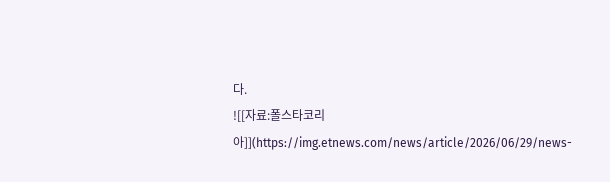다.
![[자료:폴스타코리아]](https://img.etnews.com/news/article/2026/06/29/news-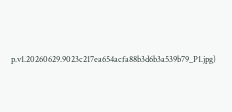p.v1.20260629.9023c217ea654acfa88b3d6b3a539b79_P1.jpg)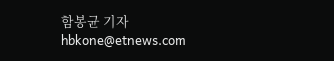함봉균 기자 hbkone@etnews.com